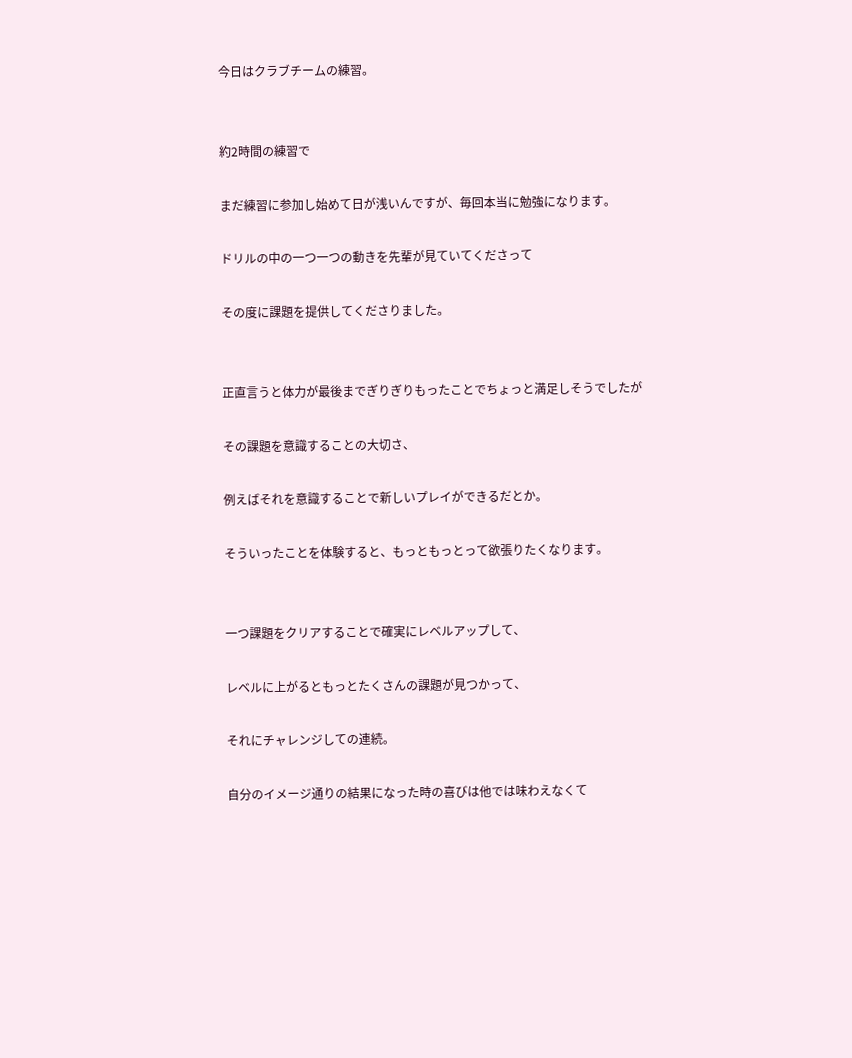今日はクラブチームの練習。


約2時間の練習で

まだ練習に参加し始めて日が浅いんですが、毎回本当に勉強になります。

ドリルの中の一つ一つの動きを先輩が見ていてくださって

その度に課題を提供してくださりました。


正直言うと体力が最後までぎりぎりもったことでちょっと満足しそうでしたが

その課題を意識することの大切さ、

例えばそれを意識することで新しいプレイができるだとか。

そういったことを体験すると、もっともっとって欲張りたくなります。


一つ課題をクリアすることで確実にレベルアップして、

レベルに上がるともっとたくさんの課題が見つかって、

それにチャレンジしての連続。

自分のイメージ通りの結果になった時の喜びは他では味わえなくて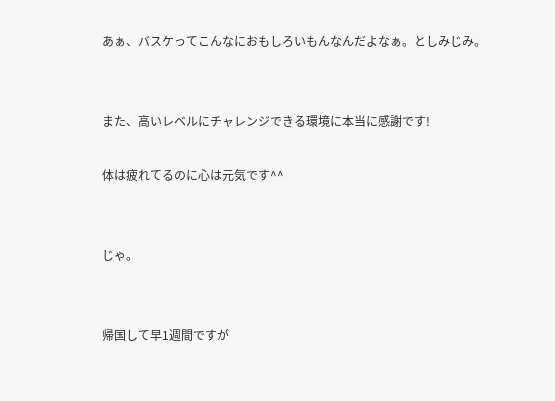あぁ、バスケってこんなにおもしろいもんなんだよなぁ。としみじみ。


また、高いレベルにチャレンジできる環境に本当に感謝です!

体は疲れてるのに心は元気です^^


じゃ。


帰国して早1週間ですが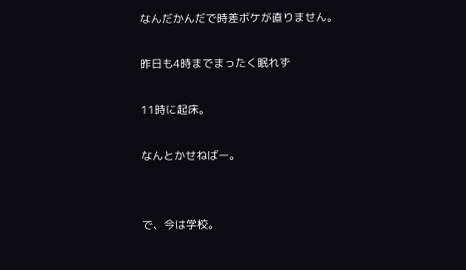なんだかんだで時差ボケが直りません。

昨日も4時までまったく眠れず

11時に起床。

なんとかせねばー。


で、今は学校。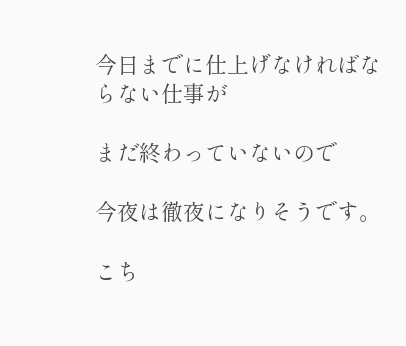今日までに仕上げなければならない仕事が

まだ終わっていないので

今夜は徹夜になりそうです。

こち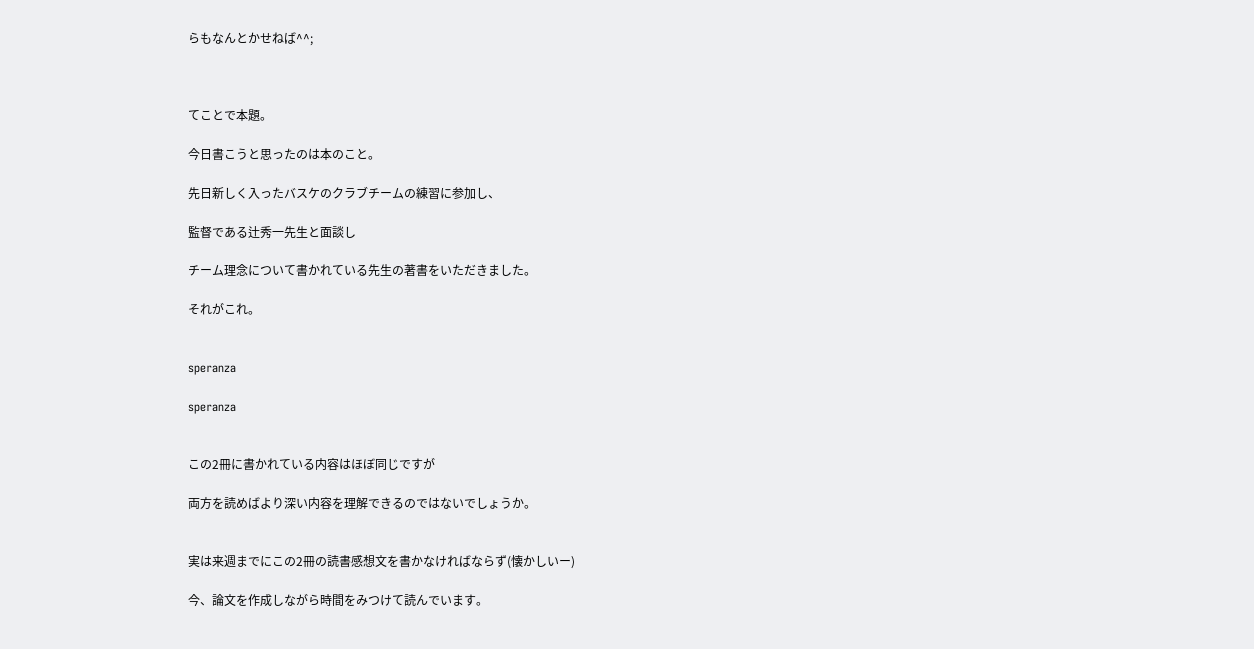らもなんとかせねば^^;



てことで本題。

今日書こうと思ったのは本のこと。

先日新しく入ったバスケのクラブチームの練習に参加し、

監督である辻秀一先生と面談し

チーム理念について書かれている先生の著書をいただきました。

それがこれ。


speranza

speranza


この2冊に書かれている内容はほぼ同じですが

両方を読めばより深い内容を理解できるのではないでしょうか。


実は来週までにこの2冊の読書感想文を書かなければならず(懐かしいー)

今、論文を作成しながら時間をみつけて読んでいます。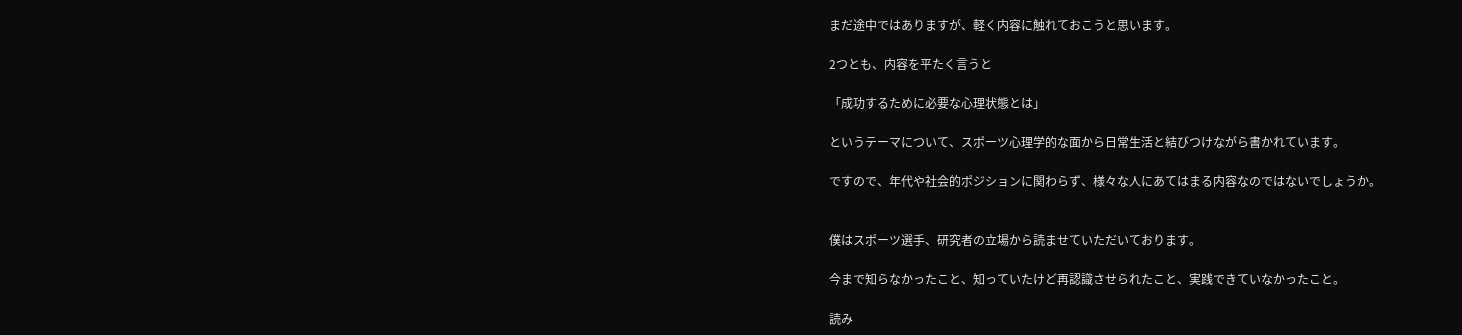まだ途中ではありますが、軽く内容に触れておこうと思います。

2つとも、内容を平たく言うと

「成功するために必要な心理状態とは」

というテーマについて、スポーツ心理学的な面から日常生活と結びつけながら書かれています。

ですので、年代や社会的ポジションに関わらず、様々な人にあてはまる内容なのではないでしょうか。


僕はスポーツ選手、研究者の立場から読ませていただいております。

今まで知らなかったこと、知っていたけど再認識させられたこと、実践できていなかったこと。

読み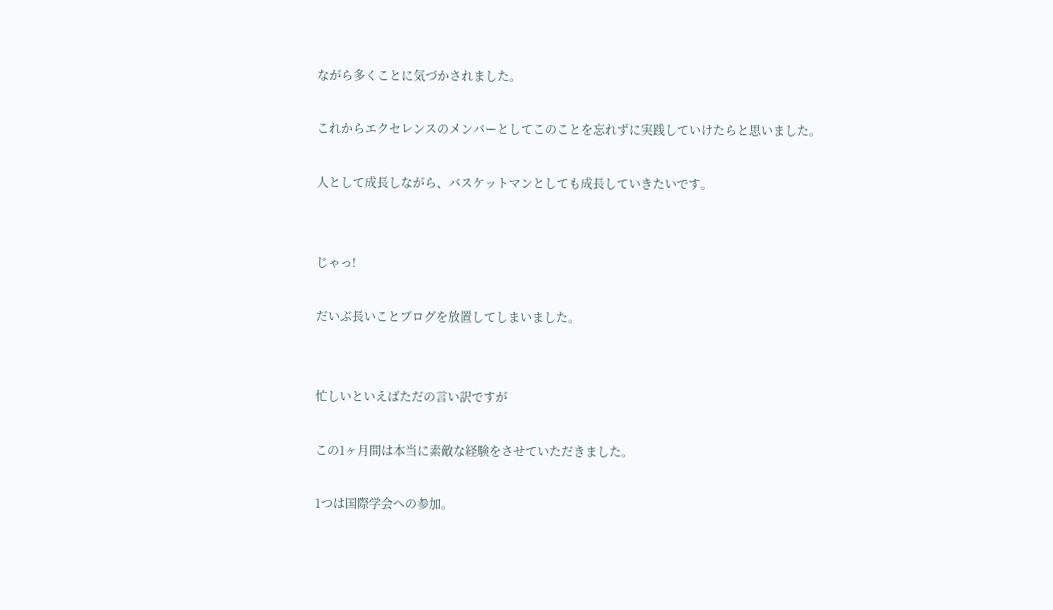ながら多くことに気づかされました。

これからエクセレンスのメンバーとしてこのことを忘れずに実践していけたらと思いました。

人として成長しながら、バスケットマンとしても成長していきたいです。


じゃっ!

だいぶ長いことブログを放置してしまいました。


忙しいといえばただの言い訳ですが

この1ヶ月間は本当に素敵な経験をさせていただきました。

1つは国際学会への参加。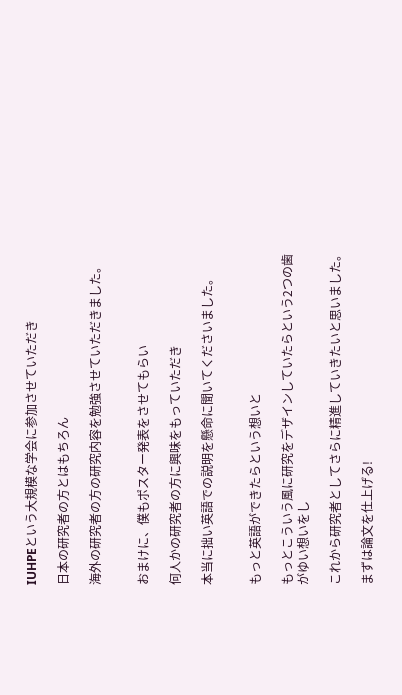IUHPEという大規模な学会に参加させていただき

日本の研究者の方とはもちろん

海外の研究者の方の研究内容を勉強させていただきました。


おまけに、僕もポスター発表をさせてもらい

何人かの研究者の方に興味をもっていただき

本当に拙い英語での説明を懸命に聞いてくださいました。


もっと英語ができたらという想いと

もっとこういう風に研究をデザインしていたらという2つの歯がゆい想いをし

これから研究者としてさらに精進していきたいと思いました。

まずは論文を仕上げる!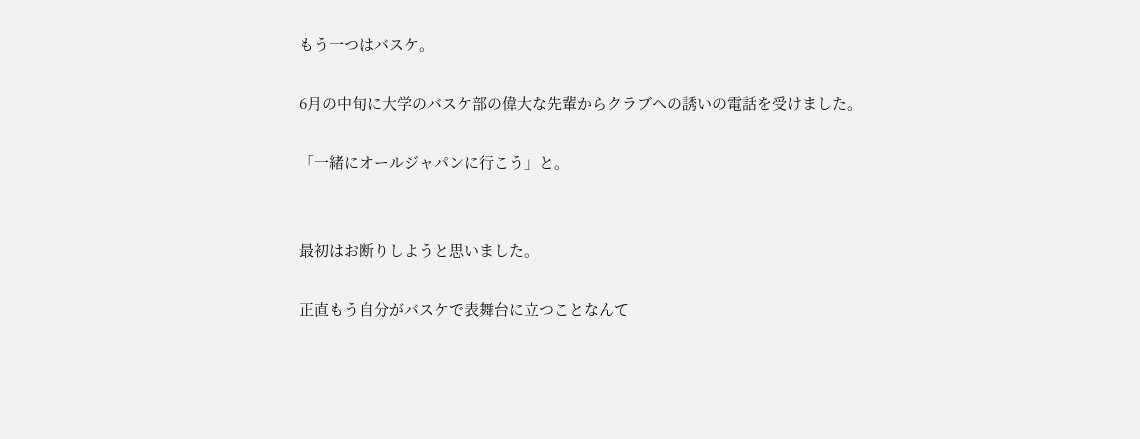もう一つはバスケ。

6月の中旬に大学のバスケ部の偉大な先輩からクラブへの誘いの電話を受けました。

「一緒にオールジャパンに行こう」と。


最初はお断りしようと思いました。

正直もう自分がバスケで表舞台に立つことなんて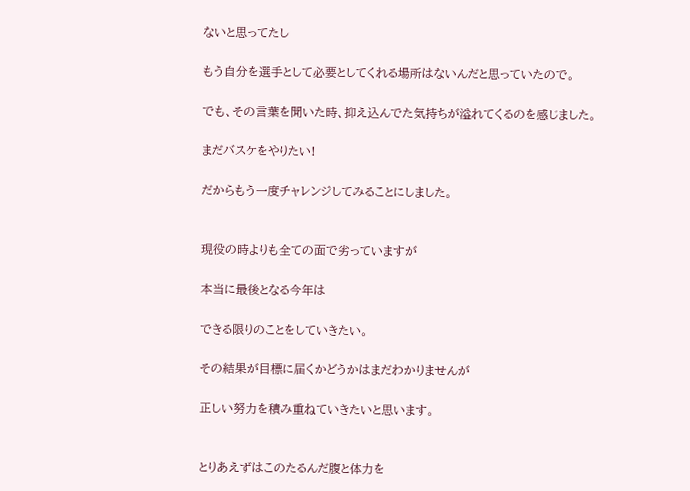ないと思ってたし

もう自分を選手として必要としてくれる場所はないんだと思っていたので。

でも、その言葉を聞いた時、抑え込んでた気持ちが溢れてくるのを感じました。

まだバスケをやりたい!

だからもう一度チャレンジしてみることにしました。


現役の時よりも全ての面で劣っていますが

本当に最後となる今年は

できる限りのことをしていきたい。

その結果が目標に届くかどうかはまだわかりませんが

正しい努力を積み重ねていきたいと思います。


とりあえずはこのたるんだ腹と体力を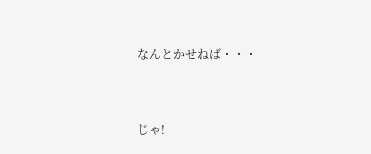なんとかせねば・・・



じゃ!